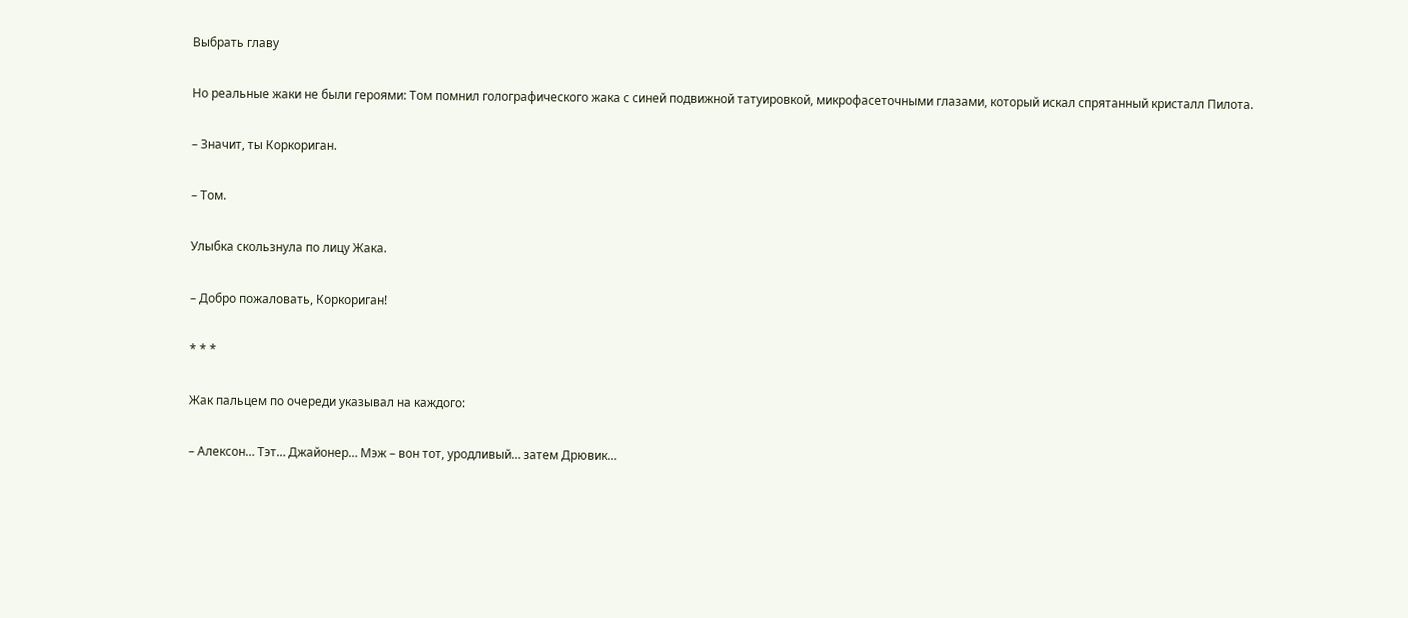Выбрать главу

Но реальные жаки не были героями: Том помнил голографического жака с синей подвижной татуировкой, микрофасеточными глазами, который искал спрятанный кристалл Пилота.

– Значит, ты Коркориган.

– Том.

Улыбка скользнула по лицу Жака.

– Добро пожаловать, Коркориган!

* * *

Жак пальцем по очереди указывал на каждого:

– Алексон… Тэт… Джайонер… Мэж – вон тот, уродливый… затем Дрювик…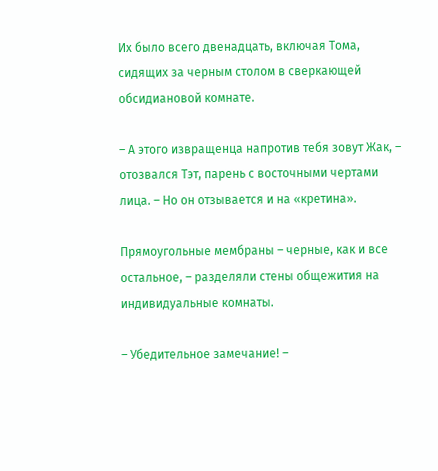Их было всего двенадцать, включая Тома, сидящих за черным столом в сверкающей обсидиановой комнате.

– А этого извращенца напротив тебя зовут Жак, – отозвался Тэт, парень с восточными чертами лица. – Но он отзывается и на «кретина».

Прямоугольные мембраны – черные, как и все остальное, – разделяли стены общежития на индивидуальные комнаты.

– Убедительное замечание! –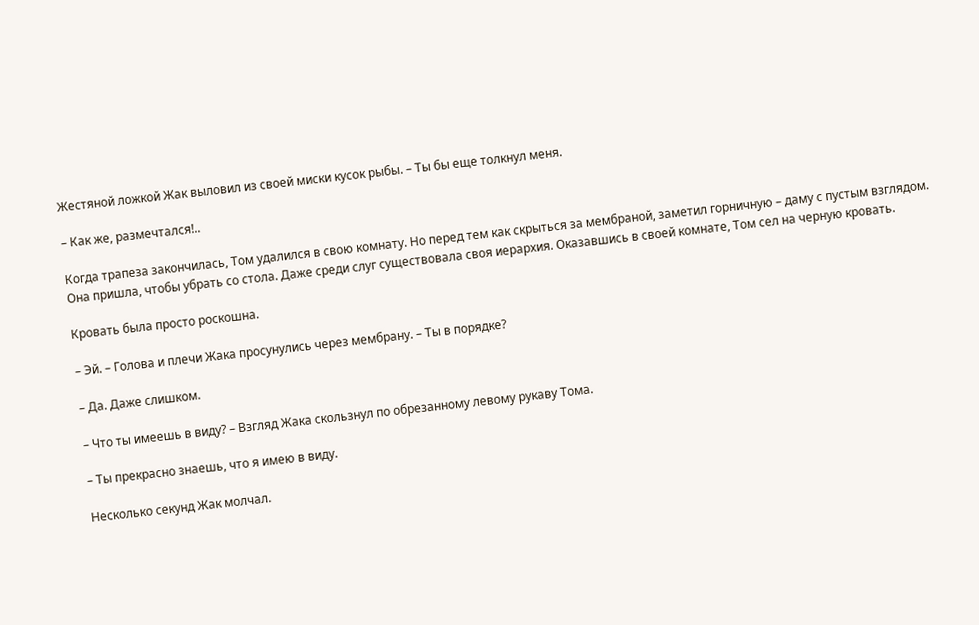Жестяной ложкой Жак выловил из своей миски кусок рыбы. – Ты бы еще толкнул меня.

– Как же, размечтался!..

Когда трапеза закончилась, Том удалился в свою комнату. Но перед тем как скрыться за мембраной, заметил горничную – даму с пустым взглядом. Она пришла, чтобы убрать со стола. Даже среди слуг существовала своя иерархия. Оказавшись в своей комнате, Том сел на черную кровать.

Кровать была просто роскошна.

– Эй. – Голова и плечи Жака просунулись через мембрану. – Ты в порядке?

– Да. Даже слишком.

– Что ты имеешь в виду? – Взгляд Жака скользнул по обрезанному левому рукаву Тома.

– Ты прекрасно знаешь, что я имею в виду.

Несколько секунд Жак молчал.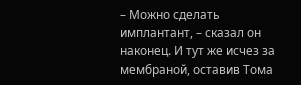– Можно сделать имплантант, – сказал он наконец. И тут же исчез за мембраной, оставив Тома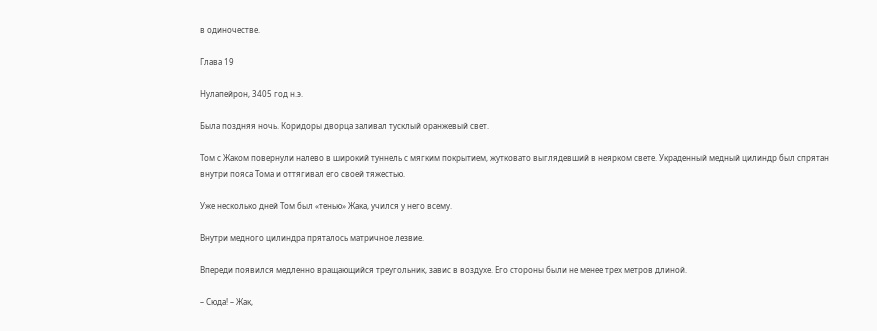в одиночестве.

Глава 19

Нулапейрон, 3405 год н.э.

Была поздняя ночь. Коридоры дворца заливал тусклый оранжевый свет.

Том с Жаком повернули налево в широкий туннель с мягким покрытием, жутковато выглядевший в неярком свете. Украденный медный цилиндр был спрятан внутри пояса Тома и оттягивал его своей тяжестью.

Уже несколько дней Том был «тенью» Жака, учился у него всему.

Внутри медного цилиндра пряталось матричное лезвие.

Впереди появился медленно вращающийся треугольник, завис в воздухе. Его стороны были не менее трех метров длиной.

– Сюда! – Жак,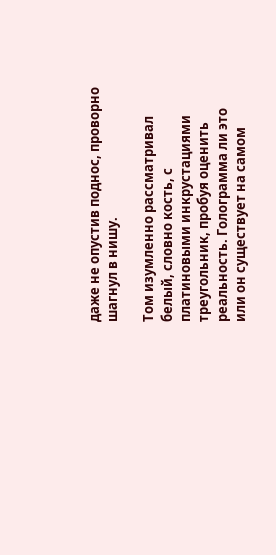даже не опустив поднос, проворно шагнул в нишу.

Том изумленно рассматривал белый, словно кость, с платиновыми инкрустациями треугольник, пробуя оценить реальность. Голограмма ли это или он существует на самом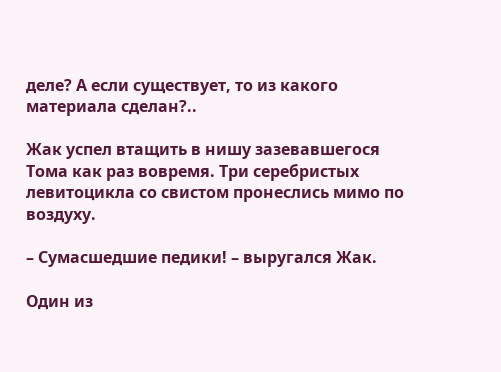деле? А если существует, то из какого материала сделан?..

Жак успел втащить в нишу зазевавшегося Тома как раз вовремя. Три серебристых левитоцикла со свистом пронеслись мимо по воздуху.

– Сумасшедшие педики! – выругался Жак.

Один из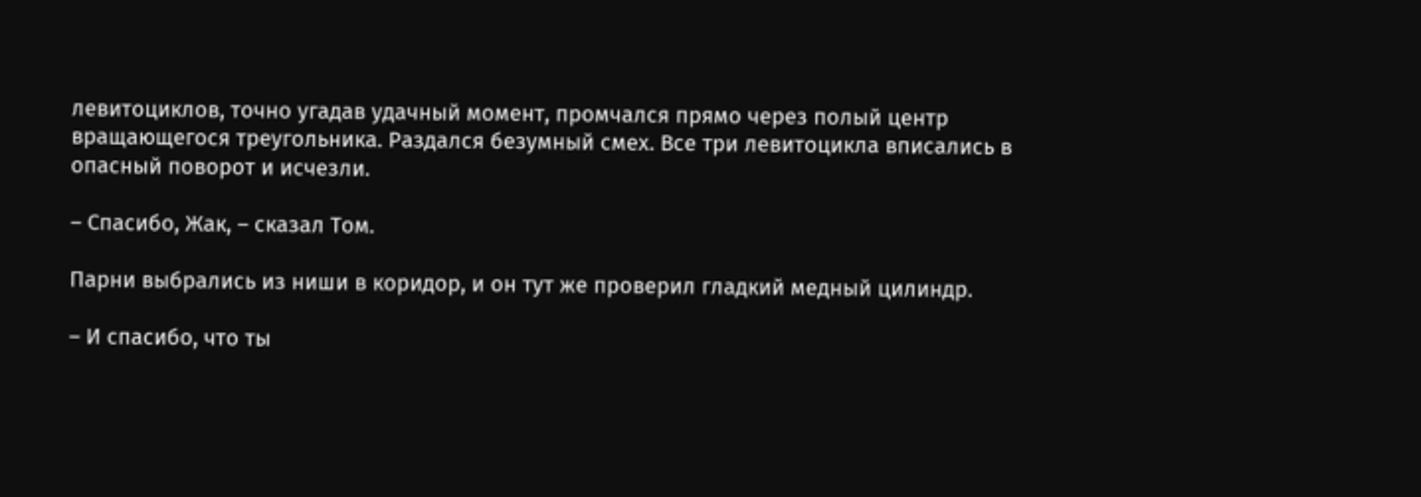левитоциклов, точно угадав удачный момент, промчался прямо через полый центр вращающегося треугольника. Раздался безумный смех. Все три левитоцикла вписались в опасный поворот и исчезли.

– Спасибо, Жак, – сказал Том.

Парни выбрались из ниши в коридор, и он тут же проверил гладкий медный цилиндр.

– И спасибо, что ты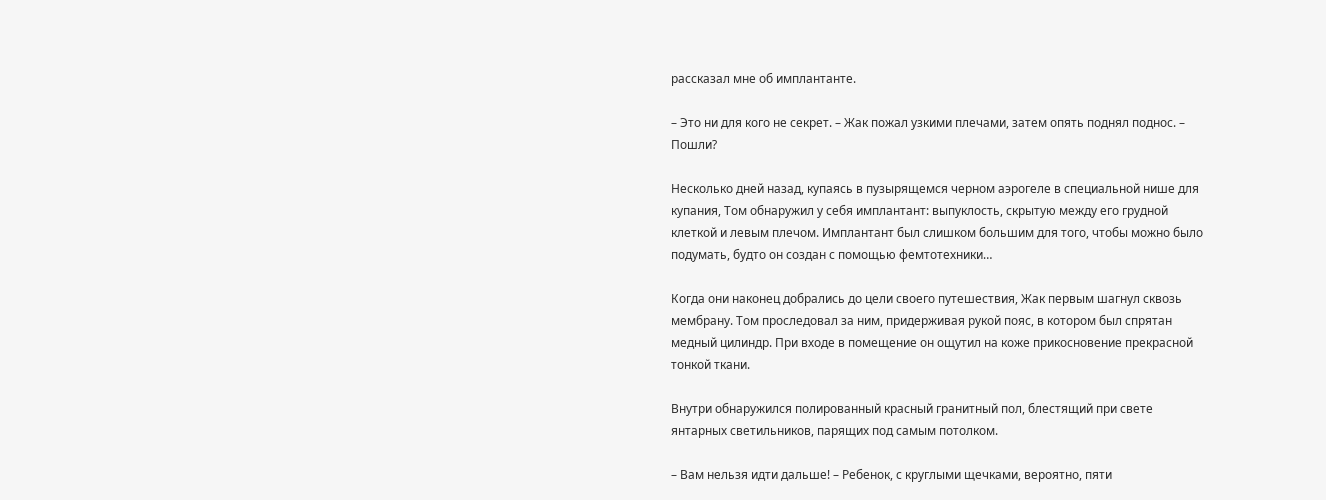рассказал мне об имплантанте.

– Это ни для кого не секрет. – Жак пожал узкими плечами, затем опять поднял поднос. – Пошли?

Несколько дней назад, купаясь в пузырящемся черном аэрогеле в специальной нише для купания, Том обнаружил у себя имплантант: выпуклость, скрытую между его грудной клеткой и левым плечом. Имплантант был слишком большим для того, чтобы можно было подумать, будто он создан с помощью фемтотехники…

Когда они наконец добрались до цели своего путешествия, Жак первым шагнул сквозь мембрану. Том проследовал за ним, придерживая рукой пояс, в котором был спрятан медный цилиндр. При входе в помещение он ощутил на коже прикосновение прекрасной тонкой ткани.

Внутри обнаружился полированный красный гранитный пол, блестящий при свете янтарных светильников, парящих под самым потолком.

– Вам нельзя идти дальше! – Ребенок, с круглыми щечками, вероятно, пяти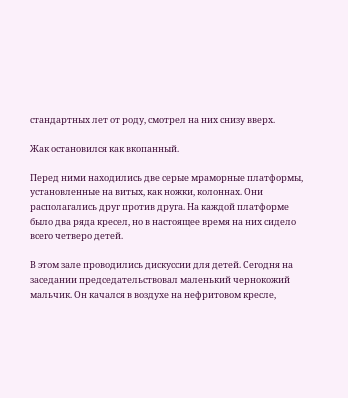стандартных лет от роду, смотрел на них снизу вверх.

Жак остановился как вкопанный.

Перед ними находились две серые мраморные платформы, установленные на витых, как ножки, колоннах. Они располагались друг против друга. На каждой платформе было два ряда кресел, но в настоящее время на них сидело всего четверо детей.

В этом зале проводились дискуссии для детей. Сегодня на заседании председательствовал маленький чернокожий мальчик. Он качался в воздухе на нефритовом кресле,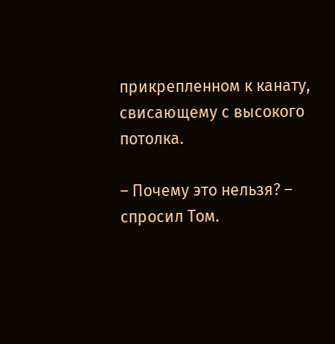прикрепленном к канату, свисающему с высокого потолка.

– Почему это нельзя? – спросил Том.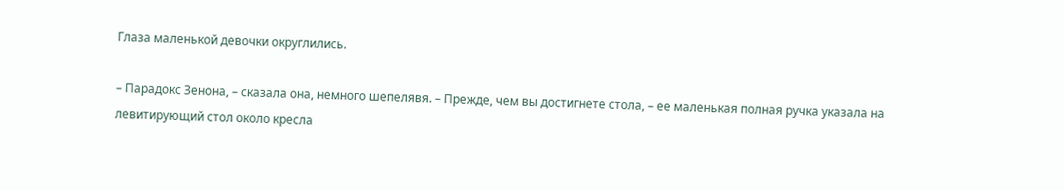Глаза маленькой девочки округлились.

– Парадокс Зенона, – сказала она, немного шепелявя. – Прежде, чем вы достигнете стола, – ее маленькая полная ручка указала на левитирующий стол около кресла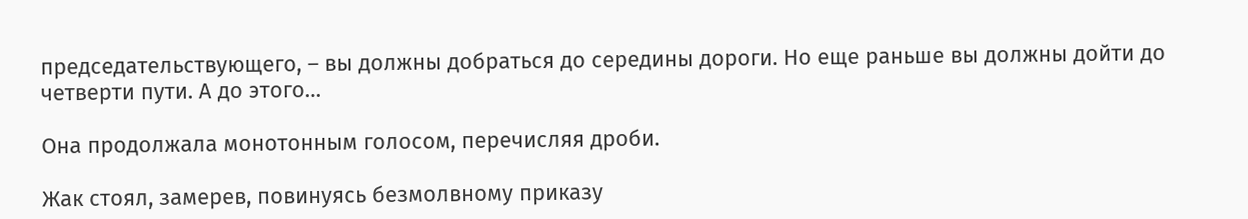председательствующего, – вы должны добраться до середины дороги. Но еще раньше вы должны дойти до четверти пути. А до этого…

Она продолжала монотонным голосом, перечисляя дроби.

Жак стоял, замерев, повинуясь безмолвному приказу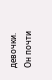девочки. Он почти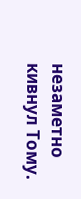незаметно кивнул Тому.